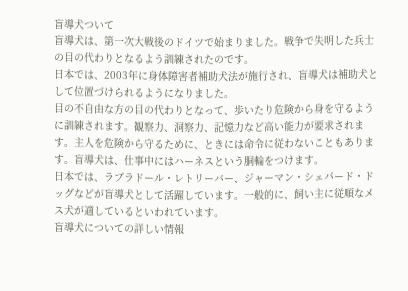盲導犬ついて
盲導犬は、第一次大戦後のドイツで始まりました。戦争で失明した兵士の目の代わりとなるよう訓練されたのです。
日本では、2003年に身体障害者補助犬法が施行され、盲導犬は補助犬として位置づけられるようになりました。
目の不自由な方の目の代わりとなって、歩いたり危険から身を守るように訓練されます。観察力、洞察力、記憶力など高い能力が要求されます。主人を危険から守るために、ときには命令に従わないこともあります。盲導犬は、仕事中にはハーネスという胴輪をつけます。
日本では、ラブラドール・レトリーバー、ジャーマン・シェパード・ドッグなどが盲導犬として活躍しています。一般的に、飼い主に従順なメス犬が適しているといわれています。
盲導犬についての詳しい情報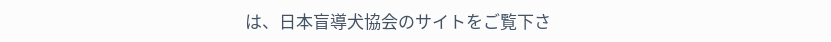は、日本盲導犬協会のサイトをご覧下さ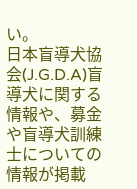い。
日本盲導犬協会(J.G.D.A)盲導犬に関する情報や、募金や盲導犬訓練士についての情報が掲載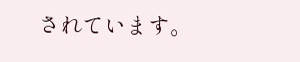されています。